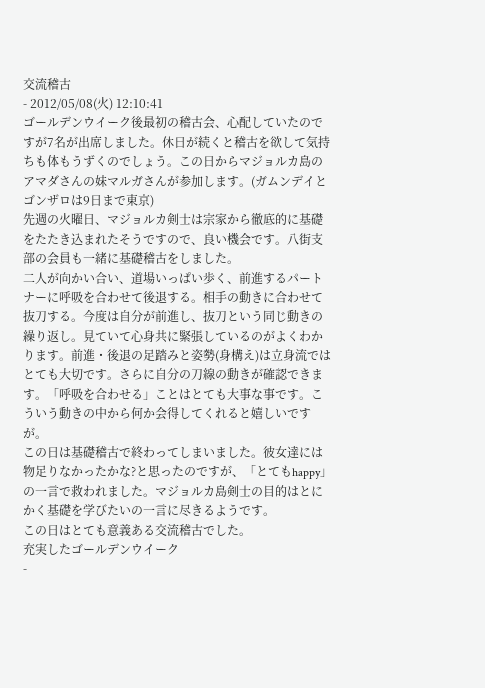交流稽古
- 2012/05/08(火) 12:10:41
ゴールデンウイーク後最初の稽古会、心配していたのですが7名が出席しました。休日が続くと稽古を欲して気持ちも体もうずくのでしょう。この日からマジョルカ島のアマダさんの妹マルガさんが参加します。(ガムンデイとゴンザロは9日まで東京)
先週の火曜日、マジョルカ剣士は宗家から徹底的に基礎をたたき込まれたそうですので、良い機会です。八街支部の会員も一緒に基礎稽古をしました。
二人が向かい合い、道場いっぱい歩く、前進するパートナーに呼吸を合わせて後退する。相手の動きに合わせて抜刀する。今度は自分が前進し、抜刀という同じ動きの繰り返し。見ていて心身共に緊張しているのがよくわかります。前進・後退の足踏みと姿勢(身構え)は立身流ではとても大切です。さらに自分の刀線の動きが確認できます。「呼吸を合わせる」ことはとても大事な事です。こういう動きの中から何か会得してくれると嬉しいですが。
この日は基礎稽古で終わってしまいました。彼女達には物足りなかったかな?と思ったのですが、「とてもhappy」の一言で救われました。マジョルカ島剣士の目的はとにかく基礎を学びたいの一言に尽きるようです。
この日はとても意義ある交流稽古でした。
充実したゴールデンウイーク
-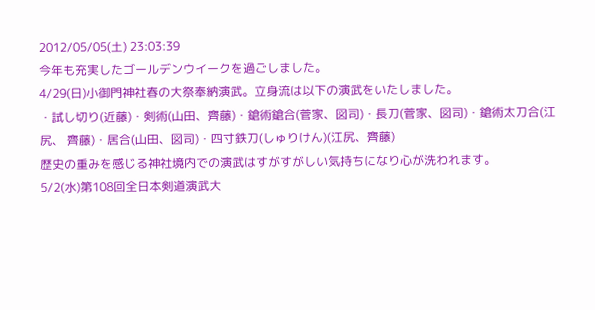2012/05/05(土) 23:03:39
今年も充実したゴールデンウイークを過ごしました。
4/29(日)小御門神社春の大祭奉納演武。立身流は以下の演武をいたしました。
・試し切り(近藤)・剣術(山田、齊藤)・鎗術鎗合(菅家、図司)・長刀(菅家、図司)・鎗術太刀合(江尻、 齊藤)・居合(山田、図司)・四寸鉄刀(しゅりけん)(江尻、齊藤)
歴史の重みを感じる神社境内での演武はすがすがしい気持ちになり心が洗われます。
5/2(水)第108回全日本剣道演武大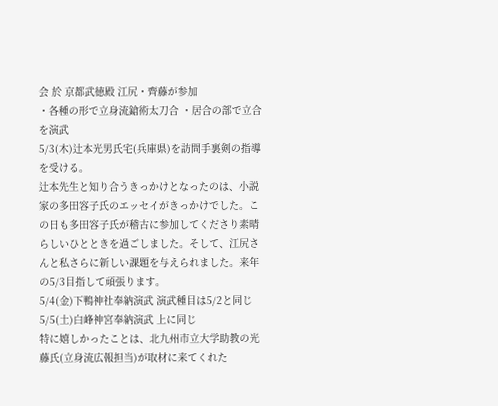会 於 京都武徳殿 江尻・齊藤が参加
・各種の形で立身流鎗術太刀合 ・居合の部で立合 を演武
5/3(木)辻本光男氏宅(兵庫県)を訪問手裏剣の指導を受ける。
辻本先生と知り合うきっかけとなったのは、小説家の多田容子氏のエッセイがきっかけでした。この日も多田容子氏が稽古に参加してくださり素晴らしいひとときを過ごしました。そして、江尻さんと私さらに新しい課題を与えられました。来年の5/3目指して頑張ります。
5/4(金)下鴨神社奉納演武 演武種目は5/2と同じ
5/5(土)白峰神宮奉納演武 上に同じ
特に嬉しかったことは、北九州市立大学助教の光藤氏(立身流広報担当)が取材に来てくれた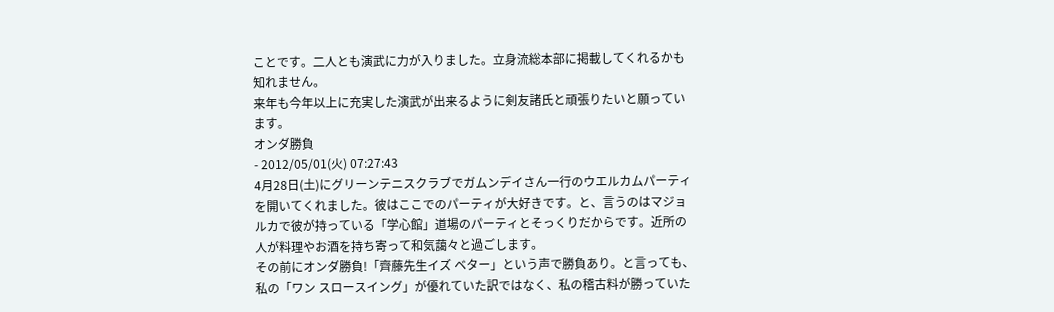ことです。二人とも演武に力が入りました。立身流総本部に掲載してくれるかも知れません。
来年も今年以上に充実した演武が出来るように剣友諸氏と頑張りたいと願っています。
オンダ勝負
- 2012/05/01(火) 07:27:43
4月28日(土)にグリーンテニスクラブでガムンデイさん一行のウエルカムパーティを開いてくれました。彼はここでのパーティが大好きです。と、言うのはマジョルカで彼が持っている「学心館」道場のパーティとそっくりだからです。近所の人が料理やお酒を持ち寄って和気藹々と過ごします。
その前にオンダ勝負!「齊藤先生イズ ベター」という声で勝負あり。と言っても、私の「ワン スロースイング」が優れていた訳ではなく、私の稽古料が勝っていた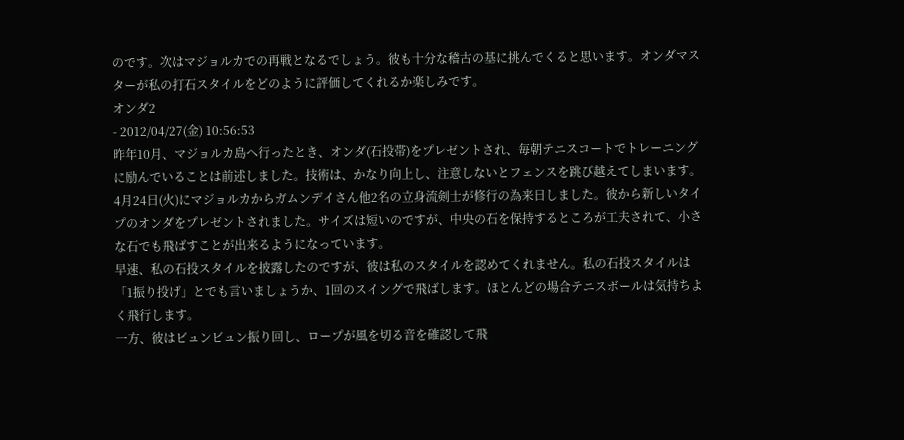のです。次はマジョルカでの再戦となるでしょう。彼も十分な稽古の基に挑んでくると思います。オンダマスターが私の打石スタイルをどのように評価してくれるか楽しみです。
オンダ2
- 2012/04/27(金) 10:56:53
昨年10月、マジョルカ島へ行ったとき、オンダ(石投帯)をプレゼントされ、毎朝テニスコートでトレーニングに励んでいることは前述しました。技術は、かなり向上し、注意しないとフェンスを跳び越えてしまいます。
4月24日(火)にマジョルカからガムンデイさん他2名の立身流剣士が修行の為来日しました。彼から新しいタイプのオンダをプレゼントされました。サイズは短いのですが、中央の石を保持するところが工夫されて、小さな石でも飛ばすことが出来るようになっています。
早速、私の石投スタイルを披露したのですが、彼は私のスタイルを認めてくれません。私の石投スタイルは「1振り投げ」とでも言いましょうか、1回のスイングで飛ばします。ほとんどの場合テニスボールは気持ちよく飛行します。
一方、彼はビュンビュン振り回し、ロープが風を切る音を確認して飛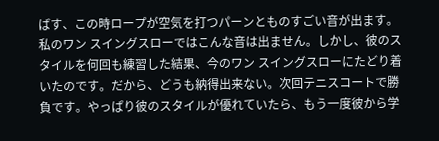ばす、この時ロープが空気を打つパーンとものすごい音が出ます。私のワン スイングスローではこんな音は出ません。しかし、彼のスタイルを何回も練習した結果、今のワン スイングスローにたどり着いたのです。だから、どうも納得出来ない。次回テニスコートで勝負です。やっぱり彼のスタイルが優れていたら、もう一度彼から学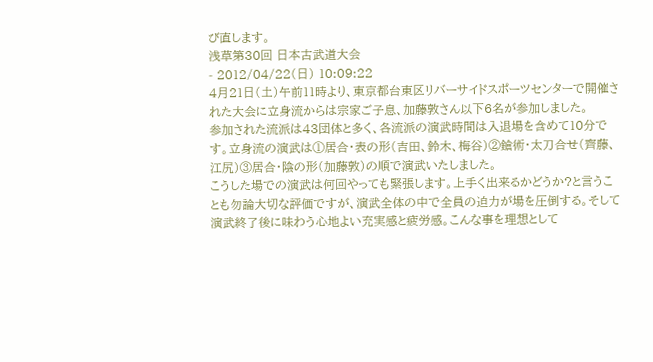び直します。
浅草第30回 日本古武道大会
- 2012/04/22(日) 10:09:22
4月21日(土)午前11時より、東京都台東区リバーサイドスポーツセンターで開催された大会に立身流からは宗家ご子息、加藤敦さん以下6名が参加しました。
参加された流派は43団体と多く、各流派の演武時間は入退場を含めて10分です。立身流の演武は①居合・表の形(吉田、鈴木、梅谷)②鎗術・太刀合せ(齊藤、江尻)③居合・陰の形(加藤敦)の順で演武いたしました。
こうした場での演武は何回やっても緊張します。上手く出来るかどうか?と言うことも勿論大切な評価ですが、演武全体の中で全員の迫力が場を圧倒する。そして演武終了後に味わう心地よい充実感と疲労感。こんな事を理想として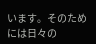います。そのためには日々の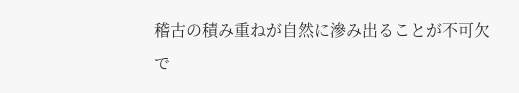稽古の積み重ねが自然に滲み出ることが不可欠で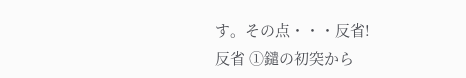す。その点・・・反省!
反省 ①鑓の初突から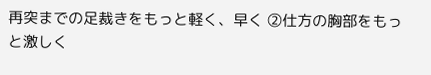再突までの足裁きをもっと軽く、早く ②仕方の胸部をもっと激しく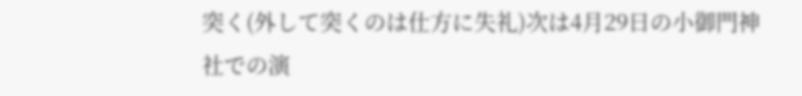突く(外して突くのは仕方に失礼)次は4月29日の小御門神社での演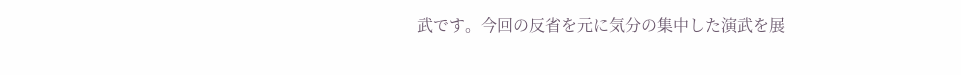武です。今回の反省を元に気分の集中した演武を展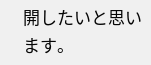開したいと思います。